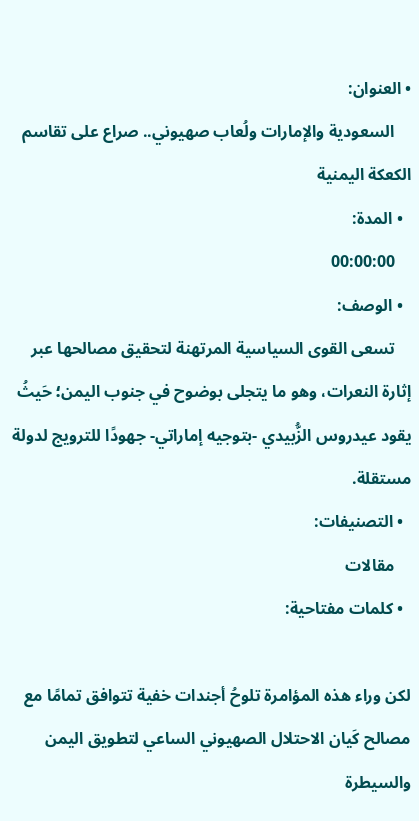• العنوان:
    السعودية والإمارات ولُعاب صهيوني.. صراع على تقاسم الكعكة اليمنية
  • المدة:
    00:00:00
  • الوصف:
    تسعى القوى السياسية المرتهنة لتحقيق مصالحها عبر إثارة النعرات، وهو ما يتجلى بوضوح في جنوب اليمن؛ حَيثُ يقود عيدروس الزُّبيدي -بتوجيه إماراتي- جهودًا للترويج لدولة مستقلة.
  • التصنيفات:
    مقالات
  • كلمات مفتاحية:

لكن وراء هذه المؤامرة تلوحُ أجندات خفية تتوافق تمامًا مع مصالح كَيان الاحتلال الصهيوني الساعي لتطويق اليمن والسيطرة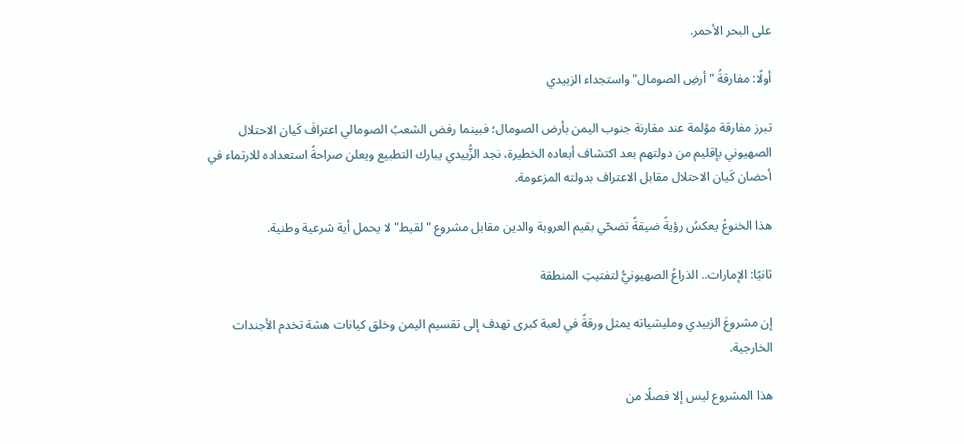على البحر الأحمر.

أولًا: مفارقةُ "أرضِ الصومال" واستجداء الزبيدي

تبرز مفارقة مؤلمة عند مقارنة جنوب اليمن بأرض الصومال؛ فبينما رفض الشعبُ الصومالي اعترافَ كَيان الاحتلال الصهيوني بإقليم من دولتهم بعد اكتشاف أبعاده الخطيرة، نجد الزُّبيدي يبارك التطبيع ويعلن صراحةً استعداده للارتماء في أحضان كَيان الاحتلال مقابل الاعتراف بدولته المزعومة.

هذا الخنوعُ يعكسُ رؤيةً ضيقةً تضحّي بقيم العروبة والدين مقابل مشروع "لقيط" لا يحمل أية شرعية وطنية.

ثانيًا: الإمارات.. الذراعُ الصهيونيُّ لتفتيتِ المنطقة

إن مشروعَ الزبيدي ومليشياته يمثل ورقةً في لعبة كبرى تهدف إلى تقسيم اليمن وخلق كيانات هشة تخدم الأجندات الخارجية.

هذا المشروع ليس إلا فصلًا من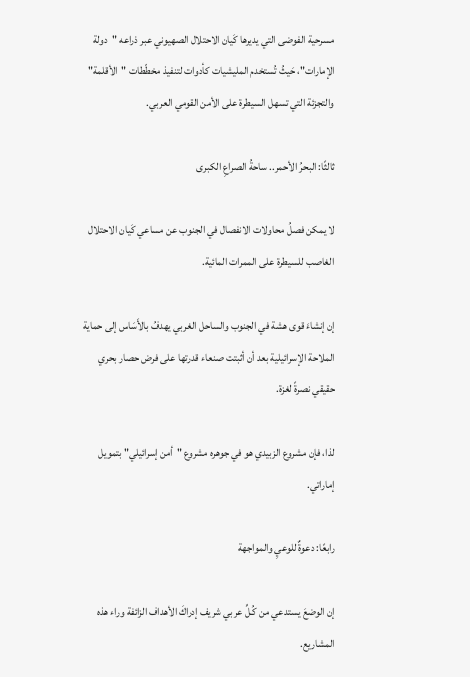مسرحية الفوضى التي يديرها كَيان الاحتلال الصهيوني عبر ذراعه "دولة الإمارات"، حَيثُ تُستخدم المليشيات كأدوات لتنفيذ مخطّطات "الأقلمة" والتجزئة التي تسهل السيطرة على الأمن القومي العربي.

ثالثًا: البحرُ الأحمر.. ساحةُ الصراعِ الكبرى

لا يمكن فصلُ محاولات الانفصال في الجنوب عن مساعي كَيان الاحتلال الغاصب للسيطرة على الممرات المائية.

إن إنشاءَ قوى هشة في الجنوب والساحل الغربي يهدفُ بالأَسَاس إلى حماية الملاحة الإسرائيلية بعد أن أثبتت صنعاء قدرتها على فرض حصار بحري حقيقي نصرةً لغزة.

لذا، فإن مشروع الزبيدي هو في جوهره مشروع "أمن إسرائيلي" بتمويل إماراتي.

رابعًا: دعوةٌ للوعيِ والمواجهة

إن الوضعَ يستدعي من كُـلِّ عربي شريف إدراكَ الأهداف الزائفة وراء هذه المشاريع.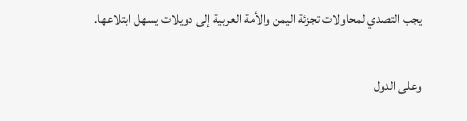يجب التصدي لمحاولات تجزئة اليمن والأمة العربية إلى دويلات يسهل ابتلاعها.

وعلى الدول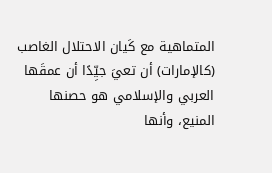المتماهية مع كَيان الاحتلال الغاصب (كالإمارات) أن تعيَ جيِّدًا أن عمقَها العربي والإسلامي هو حصنها المنيع، وأنها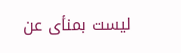ليست بمنأى عن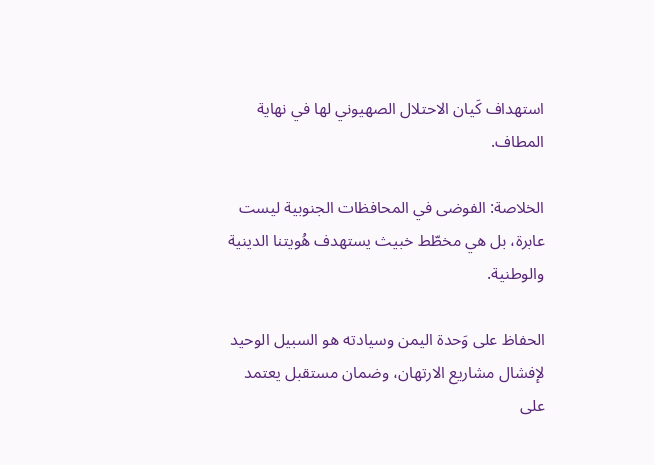استهداف كَيان الاحتلال الصهيوني لها في نهاية المطاف.

الخلاصة: الفوضى في المحافظات الجنوبية ليست عابرة، بل هي مخطّط خبيث يستهدف هُويتنا الدينية والوطنية.

الحفاظ على وَحدة اليمن وسيادته هو السبيل الوحيد لإفشال مشاريع الارتهان، وضمان مستقبل يعتمد على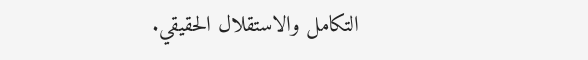التكامل والاستقلال الحقيقي.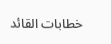خطابات القائد